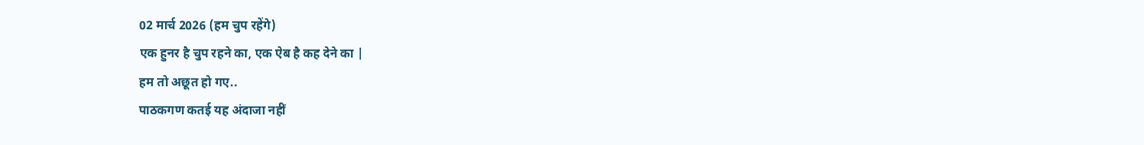02 मार्च 2026 (हम चुप रहेंगे)
एक हुनर है चुप रहने का, एक ऐब है कह देने का |
हम तो अछूत हो गए..
पाठकगण कतई यह अंदाजा नहीं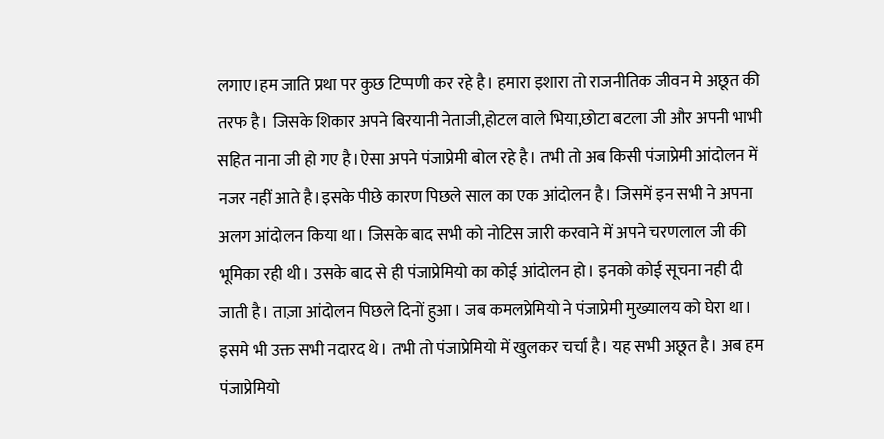लगाए।हम जाति प्रथा पर कुछ टिप्पणी कर रहे है। हमारा इशारा तो राजनीतिक जीवन मे अछूत की तरफ है। जिसके शिकार अपने बिरयानी नेताजी,होटल वाले भिया,छोटा बटला जी और अपनी भाभी सहित नाना जी हो गए है।ऐसा अपने पंजाप्रेमी बोल रहे है। तभी तो अब किसी पंजाप्रेमी आंदोलन में नजर नहीं आते है।इसके पीछे कारण पिछले साल का एक आंदोलन है। जिसमें इन सभी ने अपना अलग आंदोलन किया था। जिसके बाद सभी को नोटिस जारी करवाने में अपने चरणलाल जी की भूमिका रही थी। उसके बाद से ही पंजाप्रेमियो का कोई आंदोलन हो। इनको कोई सूचना नही दी जाती है। ताज़ा आंदोलन पिछले दिनों हुआ। जब कमलप्रेमियो ने पंजाप्रेमी मुख्यालय को घेरा था। इसमे भी उक्त सभी नदारद थे। तभी तो पंजाप्रेमियो में खुलकर चर्चा है। यह सभी अछूत है। अब हम पंजाप्रेमियो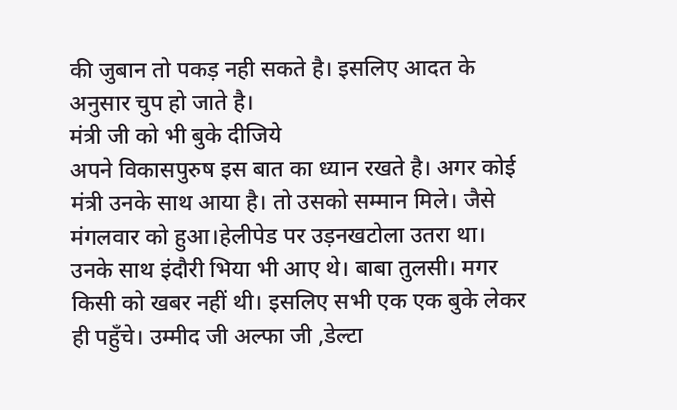की जुबान तो पकड़ नही सकते है। इसलिए आदत के अनुसार चुप हो जाते है।
मंत्री जी को भी बुके दीजिये
अपने विकासपुरुष इस बात का ध्यान रखते है। अगर कोई मंत्री उनके साथ आया है। तो उसको सम्मान मिले। जैसे मंगलवार को हुआ।हेलीपेड पर उड़नखटोला उतरा था। उनके साथ इंदौरी भिया भी आए थे। बाबा तुलसी। मगर किसी को खबर नहीं थी। इसलिए सभी एक एक बुके लेकर ही पहुँचे। उम्मीद जी अल्फा जी ,डेल्टा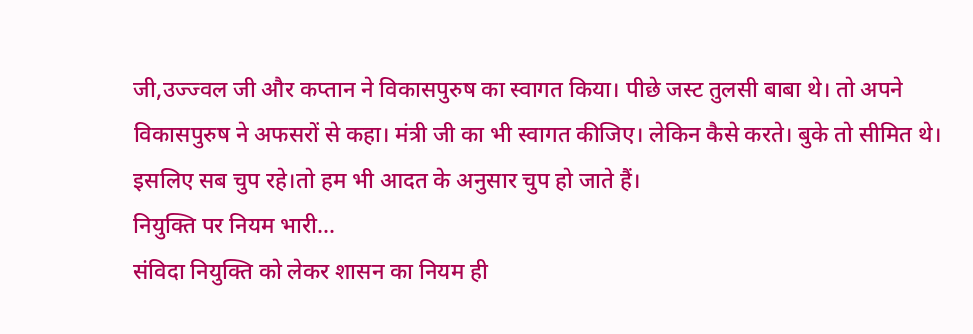जी,उज्ज्वल जी और कप्तान ने विकासपुरुष का स्वागत किया। पीछे जस्ट तुलसी बाबा थे। तो अपने विकासपुरुष ने अफसरों से कहा। मंत्री जी का भी स्वागत कीजिए। लेकिन कैसे करते। बुके तो सीमित थे। इसलिए सब चुप रहे।तो हम भी आदत के अनुसार चुप हो जाते हैं।
नियुक्ति पर नियम भारी...
संविदा नियुक्ति को लेकर शासन का नियम ही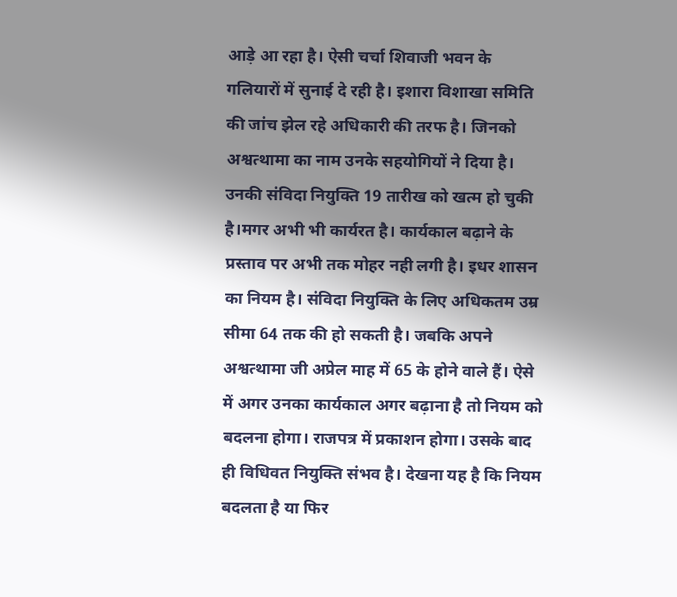आड़े आ रहा है। ऐसी चर्चा शिवाजी भवन के गलियारों में सुनाई दे रही है। इशारा विशाखा समिति की जांच झेल रहे अधिकारी की तरफ है। जिनको अश्वत्थामा का नाम उनके सहयोगियों ने दिया है। उनकी संविदा नियुक्ति 19 तारीख को खत्म हो चुकी है।मगर अभी भी कार्यरत है। कार्यकाल बढ़ाने के प्रस्ताव पर अभी तक मोहर नही लगी है। इधर शासन का नियम है। संविदा नियुक्ति के लिए अधिकतम उम्र सीमा 64 तक की हो सकती है। जबकि अपने अश्वत्थामा जी अप्रेल माह में 65 के होने वाले हैं। ऐसे में अगर उनका कार्यकाल अगर बढ़ाना है तो नियम को बदलना होगा। राजपत्र में प्रकाशन होगा। उसके बाद ही विधिवत नियुक्ति संभव है। देखना यह है कि नियम बदलता है या फिर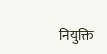नियुक्ति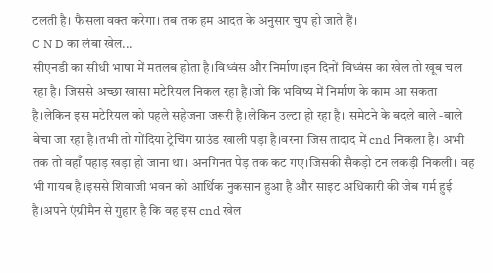टलती है। फैसला वक्त करेगा। तब तक हम आदत के अनुसार चुप हो जाते हैं।
C N D का लंबा खेल...
सीएनडी का सीधी भाषा में मतलब होता है।विध्वंस और निर्माण।इन दिनों विध्वंस का खेल तो खूब चल रहा है। जिससे अच्छा खासा मटेरियल निकल रहा है।जो कि भविष्य में निर्माण के काम आ सकता है।लेकिन इस मटेरियल को पहले सहेजना जरूरी है।लेकिन उल्टा हो रहा है। समेटने के बदले बाले -बाले बेचा जा रहा है।तभी तो गोंदिया ट्रेचिंग ग्राउंड खाली पड़ा है।वरना जिस तादाद में cnd निकला है। अभी तक तो वहाँ पहाड़ खड़ा हो जाना था। अनगिनत पेड़ तक कट गए।जिसकी सैकड़ो टन लकड़ी निकली। वह भी गायब है।इससे शिवाजी भवन को आर्थिक नुकसान हुआ है और साइट अधिकारी की जेब गर्म हुई है।अपने एंग्रीमैन से गुहार है कि वह इस cnd खेल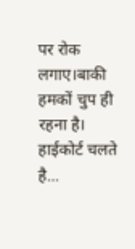पर रोक लगाए।बाकी हमकों चुप ही रहना है।
हाईकोर्ट चलते है...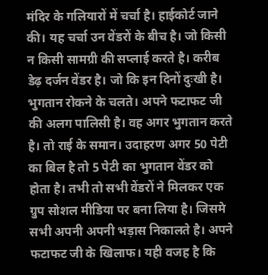मंदिर के गलियारों में चर्चा है। हाईकोर्ट जाने की। यह चर्चा उन वेंडरों के बीच है। जो किसी न किसी सामग्री की सप्लाई करते है। करीब डेढ़ दर्जन वेंडर है। जो कि इन दिनों दुःखी है। भुगतान रोकने के चलते। अपने फटाफट जी की अलग पालिसी है। वह अगर भुगतान करते है। तो राई के समान। उदाहरण अगर 50 पेटी का बिल है तो 5 पेटी का भुगतान वेंडर को होता है। तभी तो सभी वेंडरों ने मिलकर एक ग्रुप सोशल मीडिया पर बना लिया है। जिसमे सभी अपनी अपनी भड़ास निकालते है। अपने फटाफट जी के खिलाफ। यही वजह है कि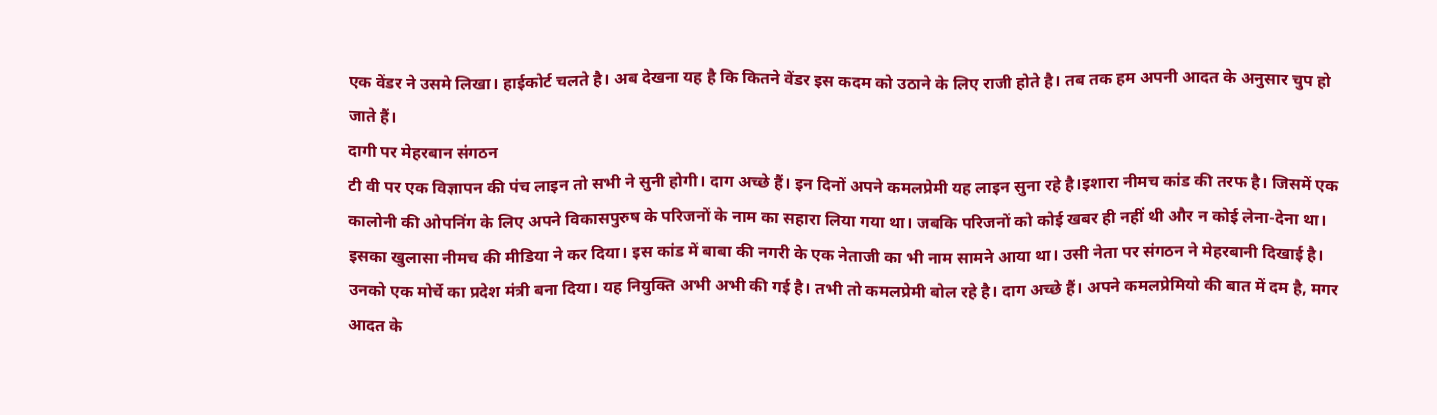एक वेंडर ने उसमे लिखा। हाईकोर्ट चलते है। अब देखना यह है कि कितने वेंडर इस कदम को उठाने के लिए राजी होते है। तब तक हम अपनी आदत के अनुसार चुप हो जाते हैं।
दागी पर मेहरबान संगठन
टी वी पर एक विज्ञापन की पंच लाइन तो सभी ने सुनी होगी। दाग अच्छे हैं। इन दिनों अपने कमलप्रेमी यह लाइन सुना रहे है।इशारा नीमच कांड की तरफ है। जिसमें एक कालोनी की ओपनिंग के लिए अपने विकासपुरुष के परिजनों के नाम का सहारा लिया गया था। जबकि परिजनों को कोई खबर ही नहीं थी और न कोई लेना-देना था। इसका खुलासा नीमच की मीडिया ने कर दिया। इस कांड में बाबा की नगरी के एक नेताजी का भी नाम सामने आया था। उसी नेता पर संगठन ने मेहरबानी दिखाई है। उनको एक मोर्चे का प्रदेश मंत्री बना दिया। यह नियुक्ति अभी अभी की गई है। तभी तो कमलप्रेमी बोल रहे है। दाग अच्छे हैं। अपने कमलप्रेमियो की बात में दम है, मगर आदत के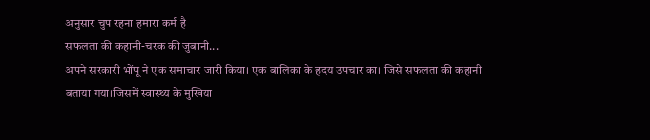अनुसार चुप रहना हमारा कर्म है
सफलता की कहानी-चरक की जुबानी...
अपने सरकारी भोंपू ने एक समाचार जारी किया। एक बालिका के हदय उपचार का। जिसे सफलता की कहानी बताया गया।जिसमें स्वास्थ्य के मुखिया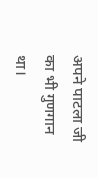अपने पाटला जी का भी गुणगान था।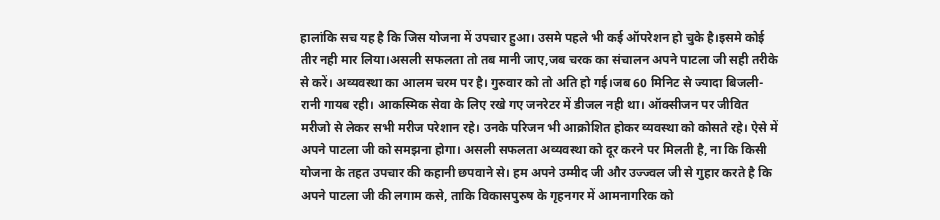हालांकि सच यह है कि जिस योजना में उपचार हुआ। उसमे पहले भी कई ऑपरेशन हो चुके है।इसमे कोई तीर नही मार लिया।असली सफलता तो तब मानी जाए,जब चरक का संचालन अपने पाटला जी सही तरीके से करें। अव्यवस्था का आलम चरम पर है। गुरुवार को तो अति हो गई।जब 60 मिनिट से ज्यादा बिजली-रानी गायब रही। आकस्मिक सेवा के लिए रखे गए जनरेटर में डीजल नही था। ऑक्सीजन पर जीवित मरीजो से लेकर सभी मरीज परेशान रहे। उनके परिजन भी आक्रोशित होकर व्यवस्था को कोसते रहे। ऐसे में अपने पाटला जी को समझना होगा। असली सफलता अव्यवस्था को दूर करने पर मिलती है, ना कि किसी योजना के तहत उपचार की कहानी छपवाने से। हम अपने उम्मीद जी और उज्ज्वल जी से गुहार करते है कि अपने पाटला जी की लगाम कसे, ताकि विकासपुरुष के गृहनगर में आमनागरिक को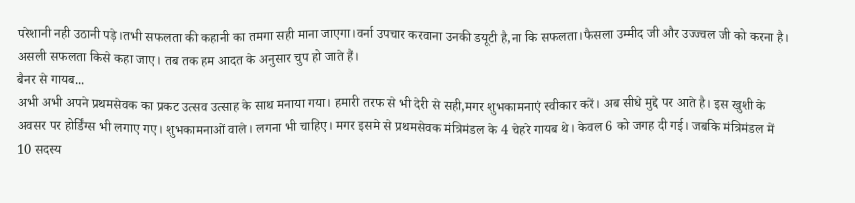परेशानी नही उठानी पड़े।तभी सफलता की कहानी का तमगा सही माना जाएगा।वर्ना उपचार करवाना उनकी डयूटी है,ना कि सफलता।फैसला उम्मीद जी और उज्ज्वल जी को करना है। असली सफलता किसे कहा जाए। तब तक हम आदत के अनुसार चुप हो जाते हैं।
बैनर से गायब...
अभी अभी अपने प्रथमसेवक का प्रकट उत्सव उत्साह के साथ मनाया गया। हमारी तरफ से भी देरी से सही,मगर शुभकामनाएं स्वीकार करें। अब सीधे मुद्दे पर आते है। इस खुशी के अवसर पर होर्डिंग्स भी लगाए गए। शुभकामनाओं वाले। लगना भी चाहिए। मगर इसमे से प्रथमसेवक मंत्रिमंडल के 4 चेहरे गायब थे। केवल 6 को जगह दी गई। जबकि मंत्रिमंडल में 10 सदस्य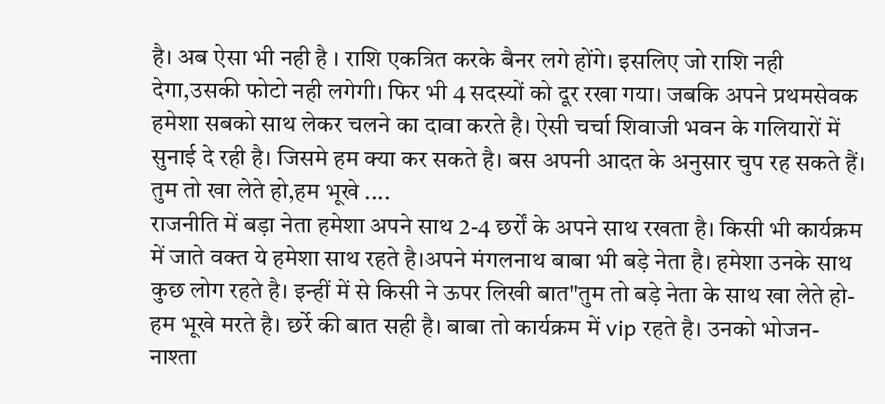है। अब ऐसा भी नही है । राशि एकत्रित करके बैनर लगे होंगे। इसलिए जो राशि नही देगा,उसकी फोटो नही लगेगी। फिर भी 4 सदस्यों को दूर रखा गया। जबकि अपने प्रथमसेवक हमेशा सबको साथ लेकर चलने का दावा करते है। ऐसी चर्चा शिवाजी भवन के गलियारों में सुनाई दे रही है। जिसमे हम क्या कर सकते है। बस अपनी आदत के अनुसार चुप रह सकते हैं।
तुम तो खा लेते हो,हम भूखे ....
राजनीति में बड़ा नेता हमेशा अपने साथ 2-4 छर्रों के अपने साथ रखता है। किसी भी कार्यक्रम में जाते वक्त ये हमेशा साथ रहते है।अपने मंगलनाथ बाबा भी बड़े नेता है। हमेशा उनके साथ कुछ लोग रहते है। इन्हीं में से किसी ने ऊपर लिखी बात"तुम तो बड़े नेता के साथ खा लेते हो-हम भूखे मरते है। छर्रे की बात सही है। बाबा तो कार्यक्रम में vip रहते है। उनको भोजन- नाश्ता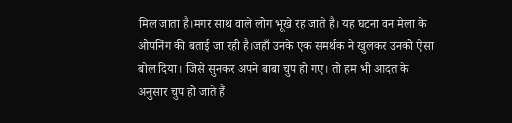मिल जाता है।मगर साथ वाले लोग भूखे रह जाते है। यह घटना वन मेला के ओपनिंग की बताई जा रही है।जहाँ उनके एक समर्थक ने खुलकर उनको ऐसा बोल दिया। जिसे सुनकर अपने बाबा चुप हो गए। तो हम भी आदत के अनुसार चुप हो जाते हैं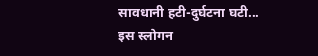सावधानी हटी-दुर्घटना घटी...
इस स्लोगन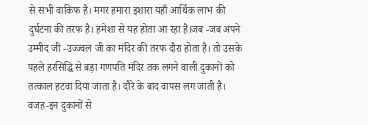से सभी वाकिफ है। मगर हमारा इशारा यहाँ आर्थिक लाभ की दुर्घटना की तरफ है। हमेशा से यह होता आ रहा है।जब -जब अपने उम्मीद जी -उज्ज्वल जी का मंदिर की तरफ दौरा होता है। तो उसके पहले हरसिद्धि से बड़ा गणपति मंदिर तक लगने वाली दुकानों को तत्काल हटवा दिया जाता है। दौरे के बाद वापस लग जाती है। वजह-इन दुकानों से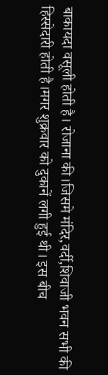बाकायदा वसूली होती है। रोजाना की।जिसमे मंदिर,वर्दी,शिवाजी भवन सभी की हिस्सेदारी होती है।मगर शुक्रवार को दुकानें लगी हुई थी। इस बीच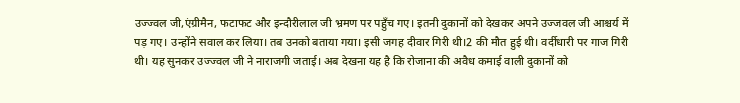उज्ज्वल जी,एंग्रीमैन, फटाफट और इन्दौरीलाल जी भ्रमण पर पहुँच गए। इतनी दुकानों को देखकर अपने उज्जवल जी आश्चर्य में पड़ गए। उन्होंने सवाल कर लिया। तब उनको बताया गया। इसी जगह दीवार गिरी थी।2 की मौत हुई थी। वर्दीधारी पर गाज गिरी थी। यह सुनकर उज्ज्वल जी ने नाराजगी जताई। अब देखना यह है कि रोजाना की अवैध कमाई वाली दुकानों को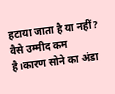हटाया जाता है या नहीं? वैसे उम्मीद कम है।कारण सोने का अंडा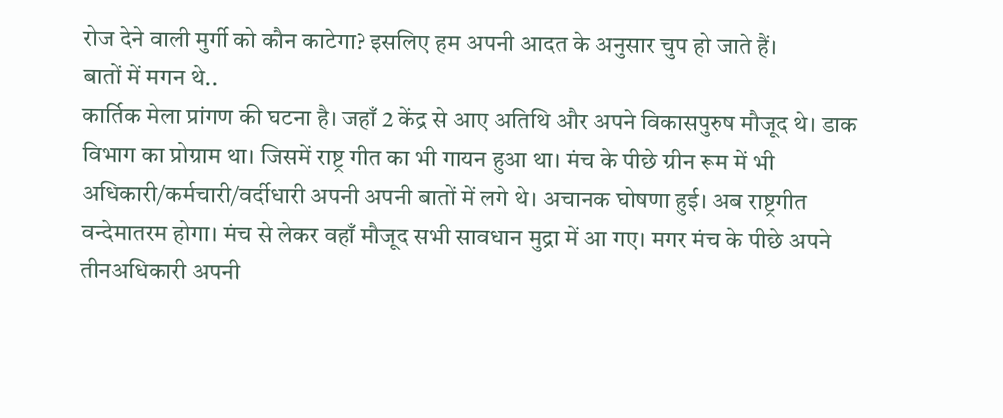रोज देने वाली मुर्गी को कौन काटेगा? इसलिए हम अपनी आदत के अनुसार चुप हो जाते हैं।
बातों में मगन थे..
कार्तिक मेला प्रांगण की घटना है। जहाँ 2 केंद्र से आए अतिथि और अपने विकासपुरुष मौजूद थे। डाक विभाग का प्रोग्राम था। जिसमें राष्ट्र गीत का भी गायन हुआ था। मंच के पीछे ग्रीन रूम में भी अधिकारी/कर्मचारी/वर्दीधारी अपनी अपनी बातों में लगे थे। अचानक घोषणा हुई। अब राष्ट्रगीत वन्देमातरम होगा। मंच से लेकर वहाँ मौजूद सभी सावधान मुद्रा में आ गए। मगर मंच के पीछे अपने तीनअधिकारी अपनी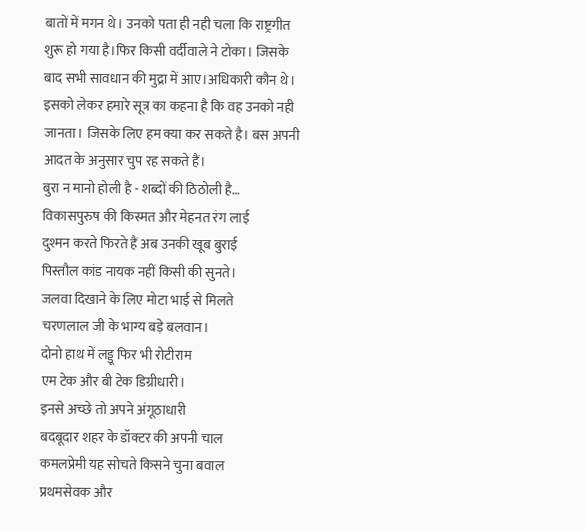बातों में मगन थे। उनको पता ही नही चला कि राष्ट्रगीत शुरू हो गया है।फिर किसी वर्दीवाले ने टोका। जिसके बाद सभी सावधान की मुद्रा में आए।अधिकारी कौन थे। इसको लेकर हमारे सूत्र का कहना है कि वह उनको नही जानता। जिसके लिए हम क्या कर सकते है। बस अपनी आदत के अनुसार चुप रह सकते हैं।
बुरा न मानो होली है - शब्दों की ठिठोली है…
विकासपुरुष की किस्मत और मेहनत रंग लाई
दुश्मन करते फिरते हैं अब उनकी खूब बुराई
पिस्तौल कांड नायक नहीं किसी की सुनते।
जलवा दिखाने के लिए मोटा भाई से मिलते
चरणलाल जी के भाग्य बड़े बलवान।
दोनो हाथ में लड्डू फिर भी रोटीराम
एम टेक और बी टेक डिग्रीधारी।
इनसे अच्छे तो अपने अंगूठाधारी
बदबूदार शहर के डॉक्टर की अपनी चाल
कमलप्रेमी यह सोचते किसने चुना बवाल
प्रथमसेवक और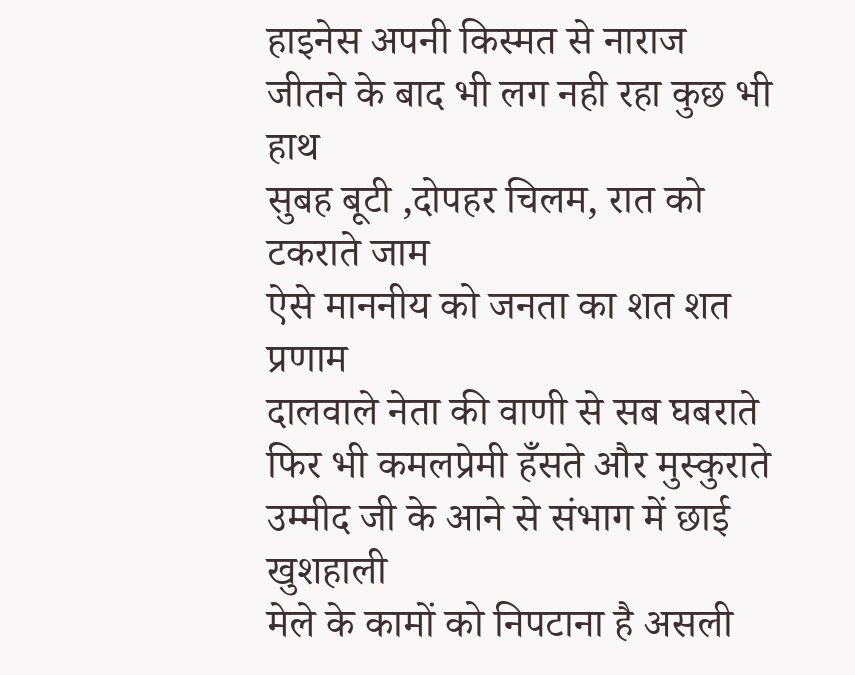हाइनेस अपनी किस्मत से नाराज
जीतने के बाद भी लग नही रहा कुछ भी हाथ
सुबह बूटी ,दोपहर चिलम, रात को टकराते जाम
ऐसे माननीय को जनता का शत शत प्रणाम
दालवाले नेता की वाणी से सब घबराते
फिर भी कमलप्रेमी हँसते और मुस्कुराते
उम्मीद जी के आने से संभाग में छाई खुशहाली
मेले के कामों को निपटाना है असली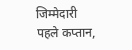जिम्मेदारी
पहले कप्तान,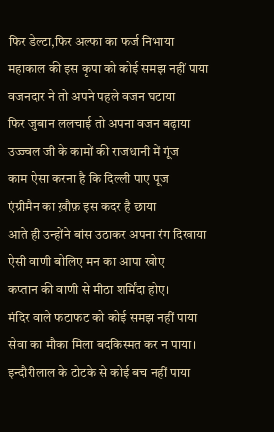फिर डेल्टा,फिर अल्फा का फर्ज निभाया
महाकाल की इस कृपा को कोई समझ नहीं पाया
वजनदार ने तो अपने पहले वजन घटाया
फिर जुबान ललचाई तो अपना वजन बढ़ाया
उज्ज्वल जी के कामों की राजधानी में गूंज
काम ऐसा करना है कि दिल्ली पाए पूज
एंग्रीमैन का ख़ौफ़ इस कदर है छाया
आते ही उन्होंने बांस उठाकर अपना रंग दिखाया
ऐसी वाणी बोलिए मन का आपा खोए
कप्तान की वाणी से मीठा शर्मिंदा होए।
मंदिर वाले फटाफट को कोई समझ नहीं पाया
सेवा का मौका मिला बदकिस्मत कर न पाया।
इन्दौरीलाल के टोटके से कोई बच नहीं पाया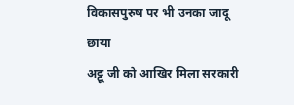विकासपुरुष पर भी उनका जादू छाया
अट्टू जी को आखिर मिला सरकारी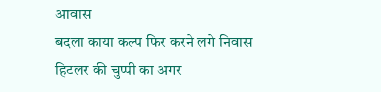आवास
बदला काया कल्प फिर करने लगे निवास
हिटलर की चुप्पी का अगर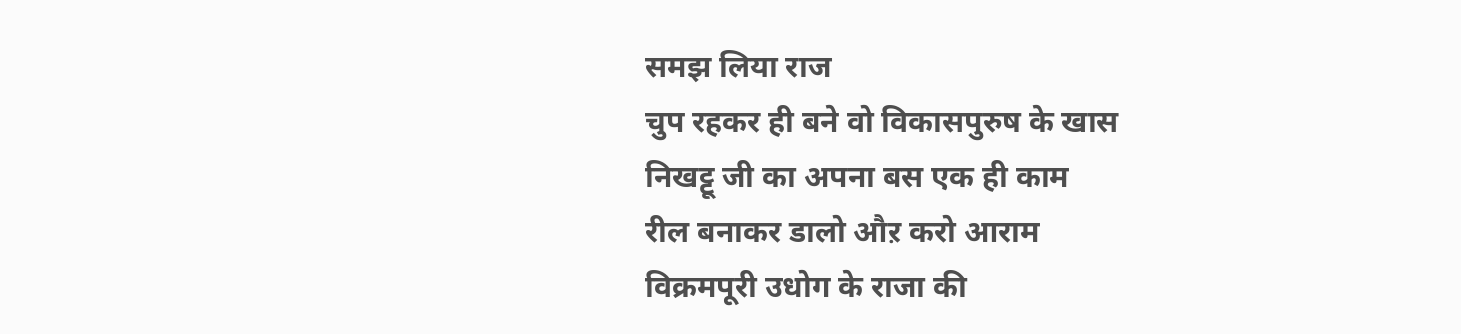समझ लिया राज
चुप रहकर ही बने वो विकासपुरुष के खास
निखट्टू जी का अपना बस एक ही काम
रील बनाकर डालो औऱ करो आराम
विक्रमपूरी उधोग के राजा की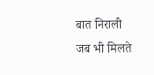बात निराली
जब भी मिलते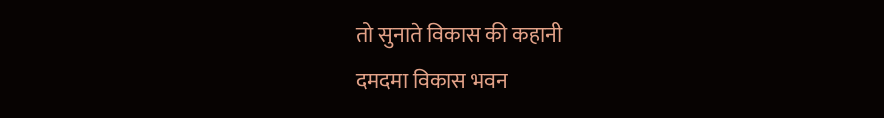तो सुनाते विकास की कहानी
दमदमा विकास भवन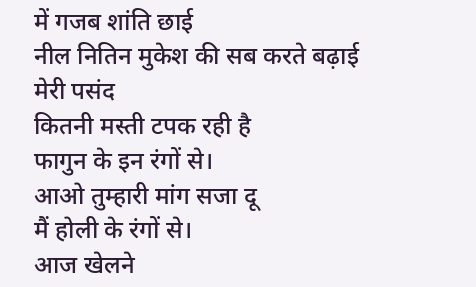में गजब शांति छाई
नील नितिन मुकेश की सब करते बढ़ाई
मेरी पसंद
कितनी मस्ती टपक रही है
फागुन के इन रंगों से।
आओ तुम्हारी मांग सजा दू
मैं होली के रंगों से।
आज खेलने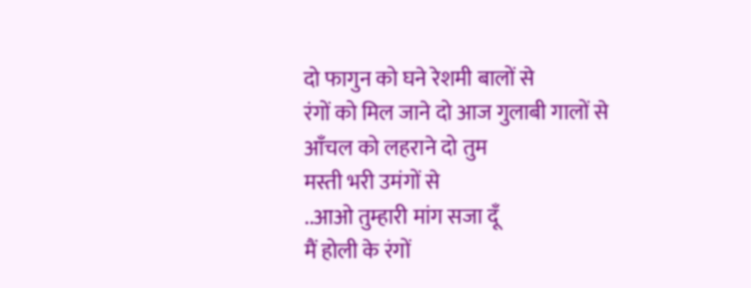दो फागुन को घने रेशमी बालों से
रंगों को मिल जाने दो आज गुलाबी गालों से
आँचल को लहराने दो तुम
मस्ती भरी उमंगों से
..आओ तुम्हारी मांग सजा दूँ
मैं होली के रंगों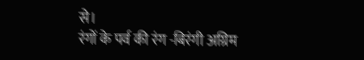से।
रंगों के पर्व की रंग -बिरंगी अग्रिम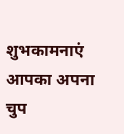शुभकामनाएं
आपका अपना चुप